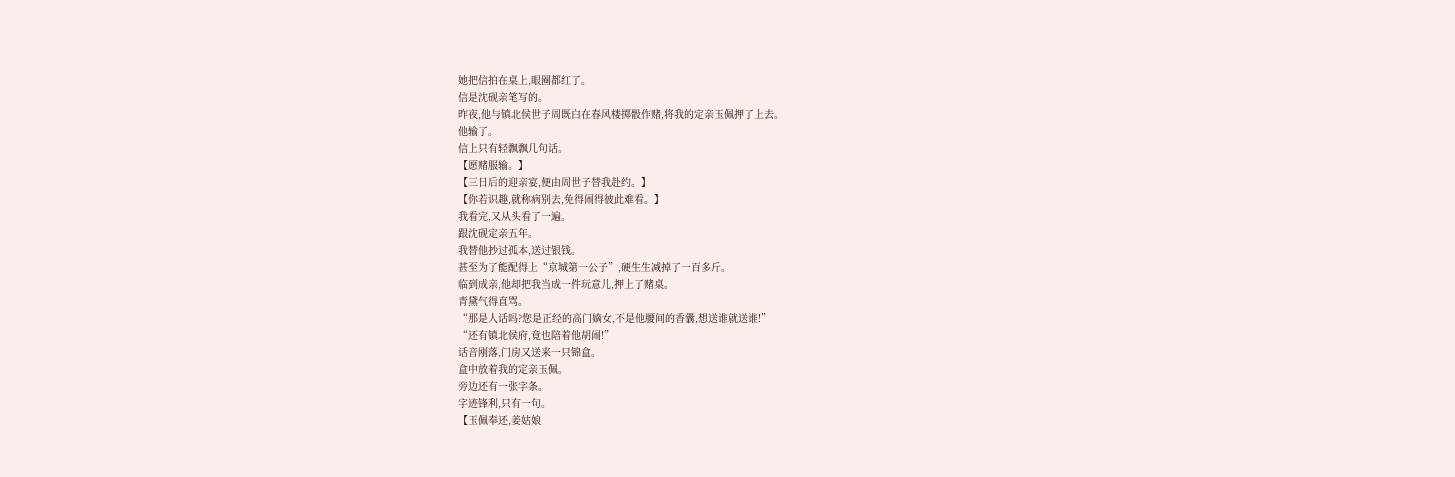她把信拍在桌上,眼圈都红了。
信是沈砚亲笔写的。
昨夜,他与镇北侯世子周既白在春风楼掷骰作赌,将我的定亲玉佩押了上去。
他输了。
信上只有轻飘飘几句话。
【愿赌服输。】
【三日后的迎亲宴,便由周世子替我赴约。】
【你若识趣,就称病别去,免得闹得彼此难看。】
我看完,又从头看了一遍。
跟沈砚定亲五年。
我替他抄过孤本,送过银钱。
甚至为了能配得上“京城第一公子”,硬生生减掉了一百多斤。
临到成亲,他却把我当成一件玩意儿,押上了赌桌。
青黛气得直骂。
“那是人话吗?您是正经的高门嫡女,不是他腰间的香囊,想送谁就送谁!”
“还有镇北侯府,竟也陪着他胡闹!”
话音刚落,门房又送来一只锦盒。
盒中放着我的定亲玉佩。
旁边还有一张字条。
字迹锋利,只有一句。
【玉佩奉还,姜姑娘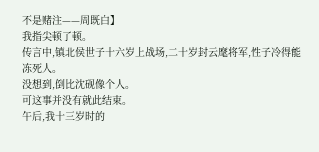不是赌注——周既白】
我指尖顿了顿。
传言中,镇北侯世子十六岁上战场,二十岁封云麾将军,性子冷得能冻死人。
没想到,倒比沈砚像个人。
可这事并没有就此结束。
午后,我十三岁时的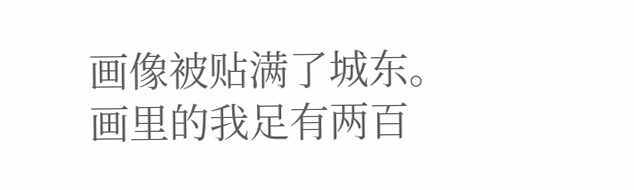画像被贴满了城东。
画里的我足有两百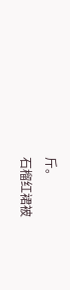斤。
石榴红裙被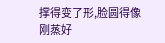撑得变了形,脸圆得像刚蒸好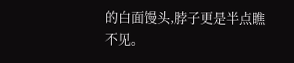的白面馒头,脖子更是半点瞧不见。